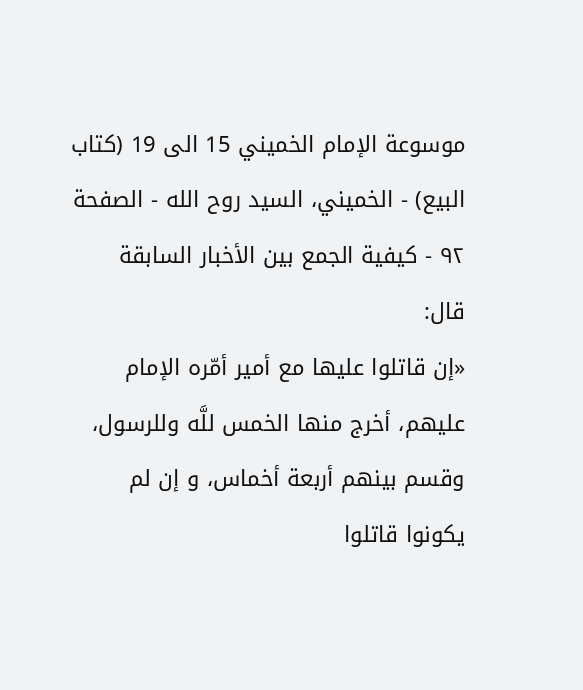موسوعة الإمام الخميني 15 الى 19 (كتاب البيع) - الخميني، السيد روح الله - الصفحة ٩٢ - كيفية الجمع بين الأخبار السابقة
قال:
«إن قاتلوا عليها مع أمير أمّره الإمام عليهم، أخرج منها الخمس للَّه وللرسول، وقسم بينهم أربعة أخماس، و إن لم يكونوا قاتلوا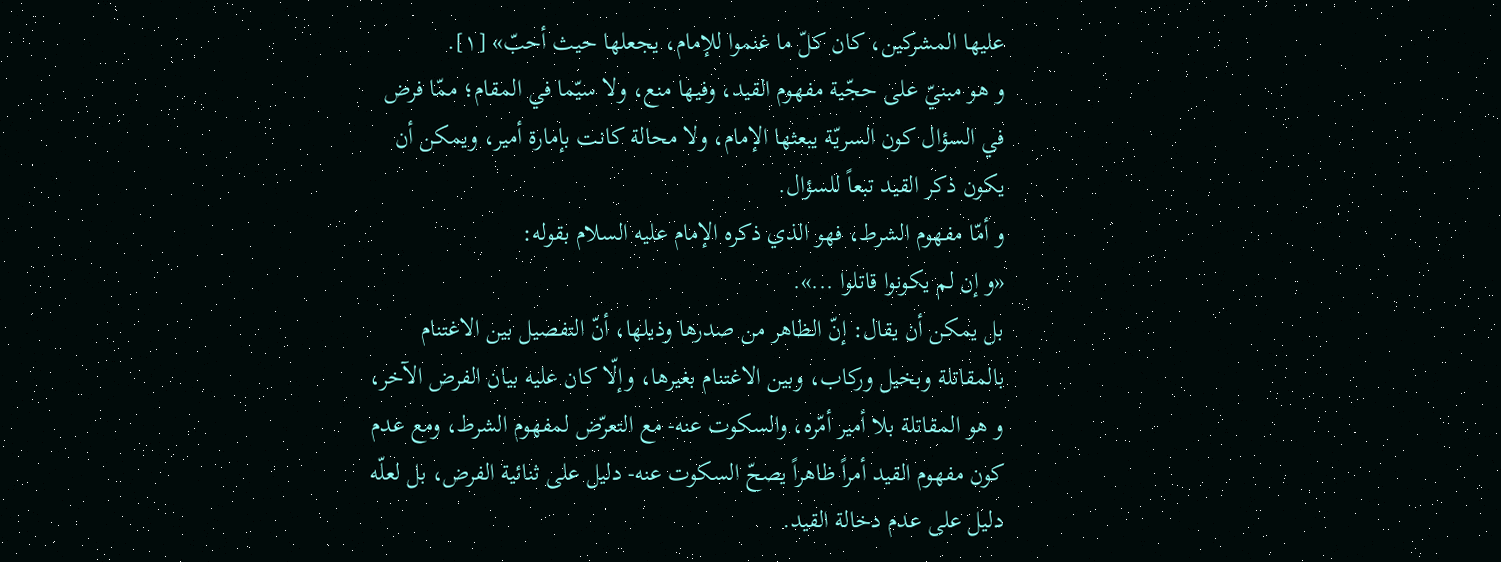عليها المشركين، كان كلّ ما غنموا للإمام، يجعلها حيث أحبّ» [١].
و هو مبنيّ على حجّية مفهوم القيد، وفيها منع، ولا سيّما في المقام؛ ممّا فرض في السؤال كون السريّة يبعثها الإمام، ولا محالة كانت بإمارة أمير، ويمكن أن يكون ذكر القيد تبعاً للسؤال.
و أمّا مفهوم الشرط، فهو الذي ذكره الإمام عليه السلام بقوله:
«و إن لم يكونوا قاتلوا ...».
بل يمكن أن يقال: إنّ الظاهر من صدرها وذيلها، أنّ التفصيل بين الاغتنام بالمقاتلة وبخيل وركاب، وبين الاغتنام بغيرها، وإلّا كان عليه بيان الفرض الآخر، و هو المقاتلة بلا أمير أمّره، والسكوت عنه- مع التعرّض لمفهوم الشرط، ومع عدم كون مفهوم القيد أمراً ظاهراً يصحّ السكوت عنه- دليل على ثنائية الفرض، بل لعلّه دليل على عدم دخالة القيد.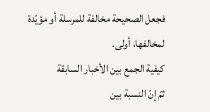فجعل الصحيحة مخالفة للمرسلة أو مؤيّدة لمخالفها، أولى.
كيفية الجمع بين الأخبار السابقة
ثمّ إنّ النسبة بين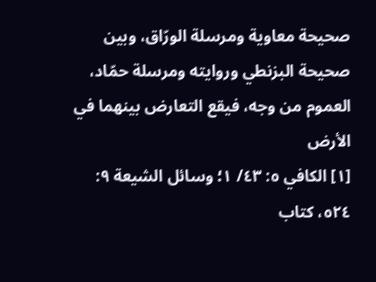صحيحة معاوية ومرسلة الورّاق، وبين صحيحة البزنطي وروايته ومرسلة حمّاد، العموم من وجه، فيقع التعارض بينهما في الأرض
[١] الكافي ٥: ٤٣/ ١؛ وسائل الشيعة ٩: ٥٢٤، كتاب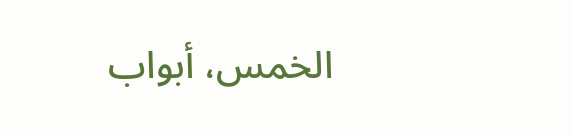الخمس، أبواب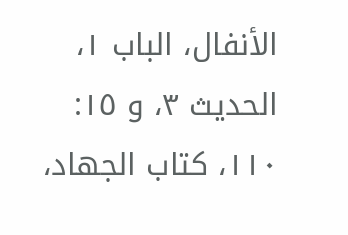الأنفال، الباب ١، الحديث ٣، و ١٥: ١١٠، كتاب الجهاد،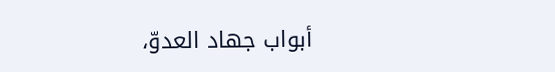أبواب جهاد العدوّ،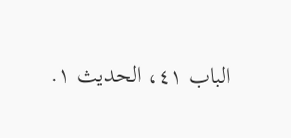الباب ٤١، الحديث ١.